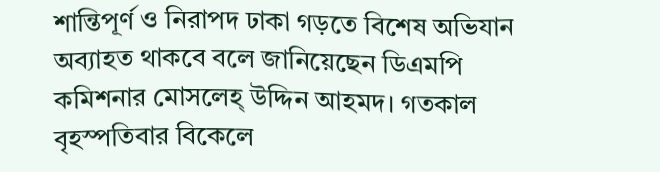শান্তিপূর্ণ ও নিরাপদ ঢাকা গড়তে বিশেষ অভিযান অব্যাহত থাকবে বলে জানিয়েছেন ডিএমপি কমিশনার মোসলেহ্ উদ্দিন আহমদ। গতকাল বৃহস্পতিবার বিকেলে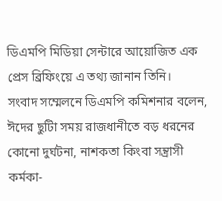ডিএমপি মিডিয়া সেন্টারে আয়োজিত এক প্রেস ব্রিফিংয়ে এ তথ্য জানান তিনি।
সংবাদ সম্মেলনে ডিএমপি কমিশনার বলেন, ঈদের ছুটিা সময় রাজধানীতে বড় ধরনের কোনো দুর্ঘটনা, নাশকতা কিংবা সন্ত্রাসী কর্মকা-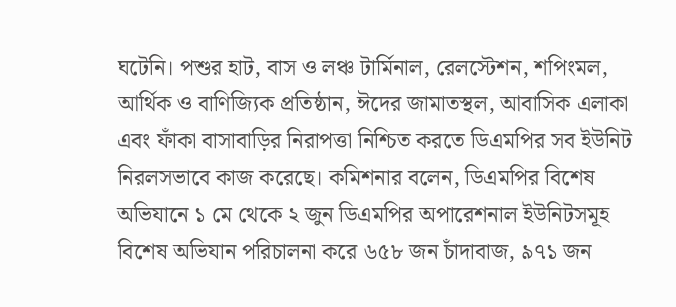ঘটেনি। পশুর হাট, বাস ও লঞ্চ টার্মিনাল, রেলস্টেশন, শপিংমল, আর্থিক ও বাণিজ্যিক প্রতিষ্ঠান, ঈদের জামাতস্থল, আবাসিক এলাকা এবং ফাঁকা বাসাবাড়ির নিরাপত্তা নিশ্চিত করতে ডিএমপির সব ইউনিট নিরলসভাবে কাজ করেছে। কমিশনার বলেন, ডিএমপির বিশেষ অভিযানে ১ মে থেকে ২ জুন ডিএমপির অপারেশনাল ইউনিটসমূহ বিশেষ অভিযান পরিচালনা করে ৬৫৮ জন চাঁদাবাজ, ৯৭১ জন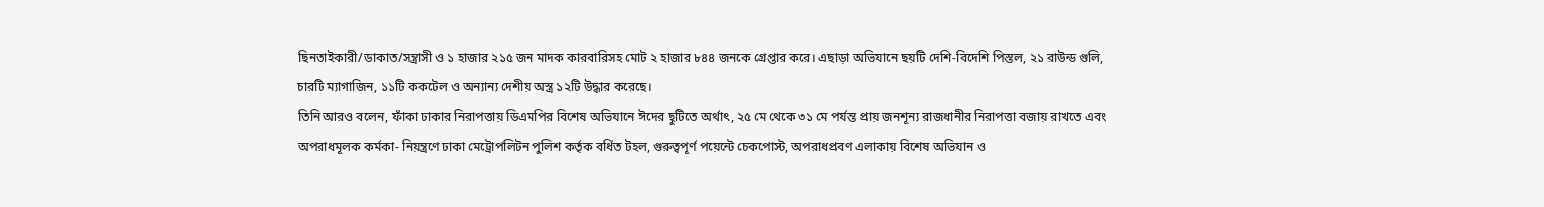ছিনতাইকারী/ডাকাত/সন্ত্রাসী ও ১ হাজার ২১৫ জন মাদক কারবারিসহ মোট ২ হাজার ৮৪৪ জনকে গ্রেপ্তার করে। এছাড়া অভিযানে ছয়টি দেশি-বিদেশি পিস্তল, ২১ রাউন্ড গুলি, চারটি ম্যাগাজিন, ১১টি ককটেল ও অন্যান্য দেশীয় অস্ত্র ১২টি উদ্ধার করেছে।
তিনি আরও বলেন, ফাঁকা ঢাকার নিরাপত্তায় ডিএমপির বিশেষ অভিযানে ঈদের ছুটিতে অর্থাৎ, ২৫ মে থেকে ৩১ মে পর্যন্ত প্রায় জনশূন্য রাজধানীর নিরাপত্তা বজায় রাখতে এবং অপরাধমূলক কর্মকা- নিয়ন্ত্রণে ঢাকা মেট্রোপলিটন পুলিশ কর্তৃক বর্ধিত টহল, গুরুত্বপূর্ণ পয়েন্টে চেকপোস্ট, অপরাধপ্রবণ এলাকায় বিশেষ অভিযান ও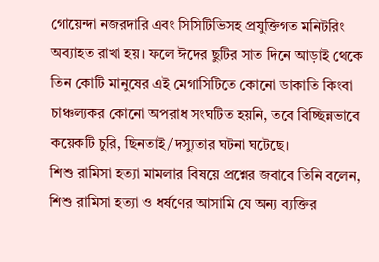গোয়েন্দা নজরদারি এবং সিসিটিভিসহ প্রযুক্তিগত মনিটরিং অব্যাহত রাখা হয়। ফলে ঈদের ছুটির সাত দিনে আড়াই থেকে তিন কোটি মানুষের এই মেগাসিটিতে কোনো ডাকাতি কিংবা চাঞ্চল্যকর কোনো অপরাধ সংঘটিত হয়নি, তবে বিচ্ছিন্নভাবে কয়েকটি চুরি, ছিনতাই/দস্যুতার ঘটনা ঘটেছে।
শিশু রামিসা হত্যা মামলার বিষয়ে প্রশ্নের জবাবে তিনি বলেন, শিশু রামিসা হত্যা ও ধর্ষণের আসামি যে অন্য ব্যক্তির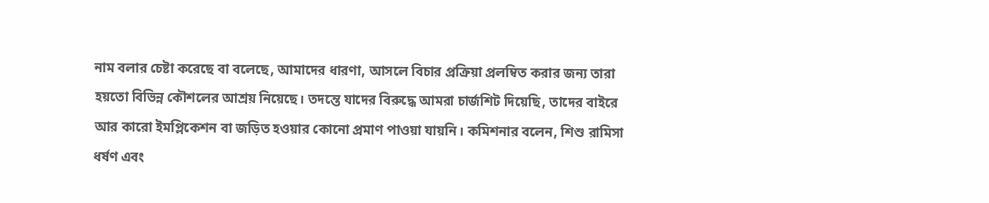নাম বলার চেষ্টা করেছে বা বলেছে, আমাদের ধারণা, আসলে বিচার প্রক্রিয়া প্রলম্বিত করার জন্য তারা হয়তো বিভিন্ন কৌশলের আশ্রয় নিয়েছে। তদন্তে যাদের বিরুদ্ধে আমরা চার্জশিট দিয়েছি, তাদের বাইরে আর কারো ইমপ্লিকেশন বা জড়িত হওয়ার কোনো প্রমাণ পাওয়া যায়নি। কমিশনার বলেন, শিশু রামিসা ধর্ষণ এবং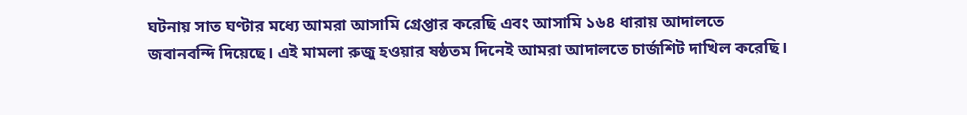ঘটনায় সাত ঘণ্টার মধ্যে আমরা আসামি গ্রেপ্তার করেছি এবং আসামি ১৬৪ ধারায় আদালতে জবানবন্দি দিয়েছে। এই মামলা রুজু হওয়ার ষষ্ঠতম দিনেই আমরা আদালতে চার্জশিট দাখিল করেছি।